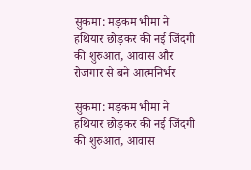सुकमा: मड़कम भीमा ने हथियार छोड़कर की नई जिंदगी की शुरुआत, आवास और रोजगार से बने आत्मनिर्भर

सुकमा: मड़कम भीमा ने हथियार छोड़कर की नई जिंदगी की शुरुआत, आवास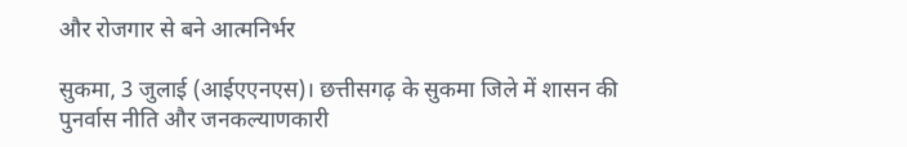और रोजगार से बने आत्मनिर्भर

सुकमा, 3 जुलाई (आईएएनएस)। छत्तीसगढ़ के सुकमा जिले में शासन की पुनर्वास नीति और जनकल्याणकारी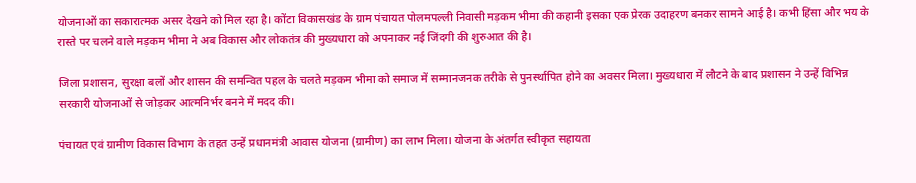योजनाओं का सकारात्मक असर देखने को मिल रहा है। कोंटा विकासखंड के ग्राम पंचायत पोलमपल्ली निवासी मड़कम भीमा की कहानी इसका एक प्रेरक उदाहरण बनकर सामने आई है। कभी हिंसा और भय के रास्ते पर चलने वाले मड़कम भीमा ने अब विकास और लोकतंत्र की मुख्यधारा को अपनाकर नई जिंदगी की शुरुआत की है।

जिला प्रशासन, सुरक्षा बलों और शासन की समन्वित पहल के चलते मड़कम भीमा को समाज में सम्मानजनक तरीके से पुनर्स्थापित होने का अवसर मिला। मुख्यधारा में लौटने के बाद प्रशासन ने उन्हें विभिन्न सरकारी योजनाओं से जोड़कर आत्मनिर्भर बनने में मदद की।

पंचायत एवं ग्रामीण विकास विभाग के तहत उन्हें प्रधानमंत्री आवास योजना (ग्रामीण) का लाभ मिला। योजना के अंतर्गत स्वीकृत सहायता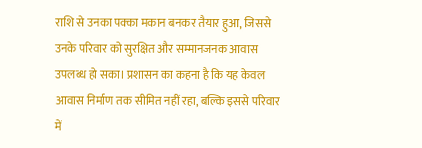राशि से उनका पक्का मकान बनकर तैयार हुआ, जिससे उनके परिवार को सुरक्षित और सम्मानजनक आवास उपलब्ध हो सका। प्रशासन का कहना है कि यह केवल आवास निर्माण तक सीमित नहीं रहा, बल्कि इससे परिवार में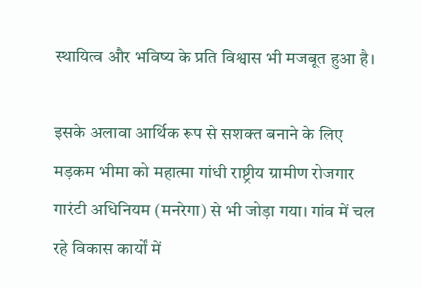स्थायित्व और भविष्य के प्रति विश्वास भी मजबूत हुआ है।

इसके अलावा आर्थिक रूप से सशक्त बनाने के लिए मड़कम भीमा को महात्मा गांधी राष्ट्रीय ग्रामीण रोजगार गारंटी अधिनियम (मनरेगा) से भी जोड़ा गया। गांव में चल रहे विकास कार्यों में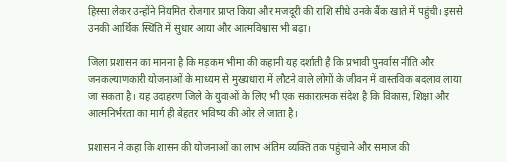हिस्सा लेकर उन्होंने नियमित रोजगार प्राप्त किया और मजदूरी की राशि सीधे उनके बैंक खाते में पहुंची। इससे उनकी आर्थिक स्थिति में सुधार आया और आत्मविश्वास भी बढ़ा।

जिला प्रशासन का मानना है कि मड़कम भीमा की कहानी यह दर्शाती है कि प्रभावी पुनर्वास नीति और जनकल्याणकारी योजनाओं के माध्यम से मुख्यधारा में लौटने वाले लोगों के जीवन में वास्तविक बदलाव लाया जा सकता है। यह उदाहरण जिले के युवाओं के लिए भी एक सकारात्मक संदेश है कि विकास, शिक्षा और आत्मनिर्भरता का मार्ग ही बेहतर भविष्य की ओर ले जाता है।

प्रशासन ने कहा कि शासन की योजनाओं का लाभ अंतिम व्यक्ति तक पहुंचाने और समाज की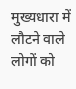मुख्यधारा में लौटने वाले लोगों को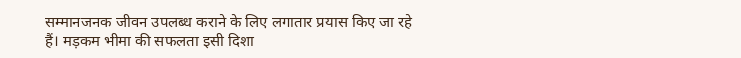सम्मानजनक जीवन उपलब्ध कराने के लिए लगातार प्रयास किए जा रहे हैं। मड़कम भीमा की सफलता इसी दिशा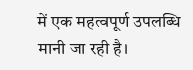में एक महत्वपूर्ण उपलब्धि मानी जा रही है।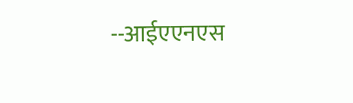--आईएएनएस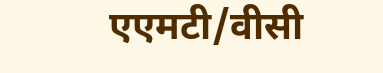एएमटी/वीसी